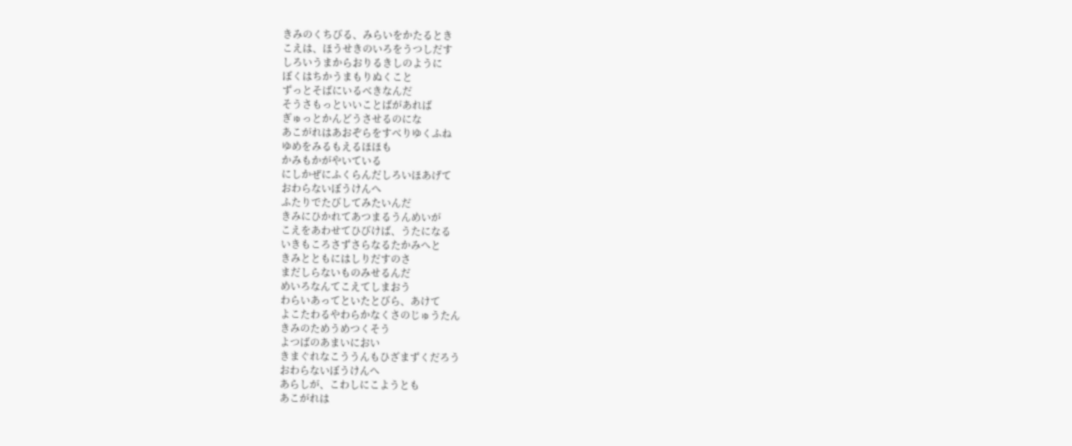きみのくちびる、みらいをかたるとき
こえは、ほうせきのいろをうつしだす
しろいうまからおりるきしのように
ぼくはちかうまもりぬくこと
ずっとそばにいるべきなんだ
そうさもっといいことばがあれば
ぎゅっとかんどうさせるのにな
あこがれはあおぞらをすべりゆくふね
ゆめをみるもえるほほも
かみもかがやいている
にしかぜにふくらんだしろいほあげて
おわらないぼうけんへ
ふたりでたびしてみたいんだ
きみにひかれてあつまるうんめいが
こえをあわせてひびけば、うたになる
いきもころさずさらなるたかみへと
きみとともにはしりだすのさ
まだしらないものみせるんだ
めいろなんてこえてしまおう
わらいあってといたとびら、あけて
よこたわるやわらかなくさのじゅうたん
きみのためうめつくそう
よつばのあまいにおい
きまぐれなこううんもひざまずくだろう
おわらないぼうけんへ
あらしが、こわしにこようとも
あこがれは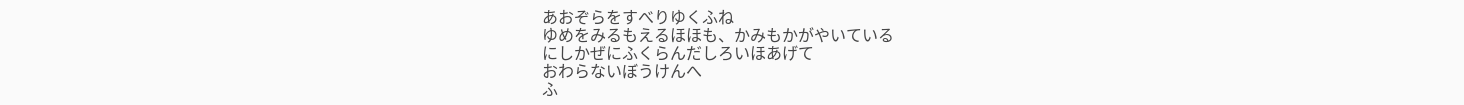あおぞらをすべりゆくふね
ゆめをみるもえるほほも、かみもかがやいている
にしかぜにふくらんだしろいほあげて
おわらないぼうけんへ
ふ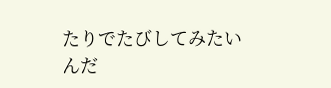たりでたびしてみたいんだ